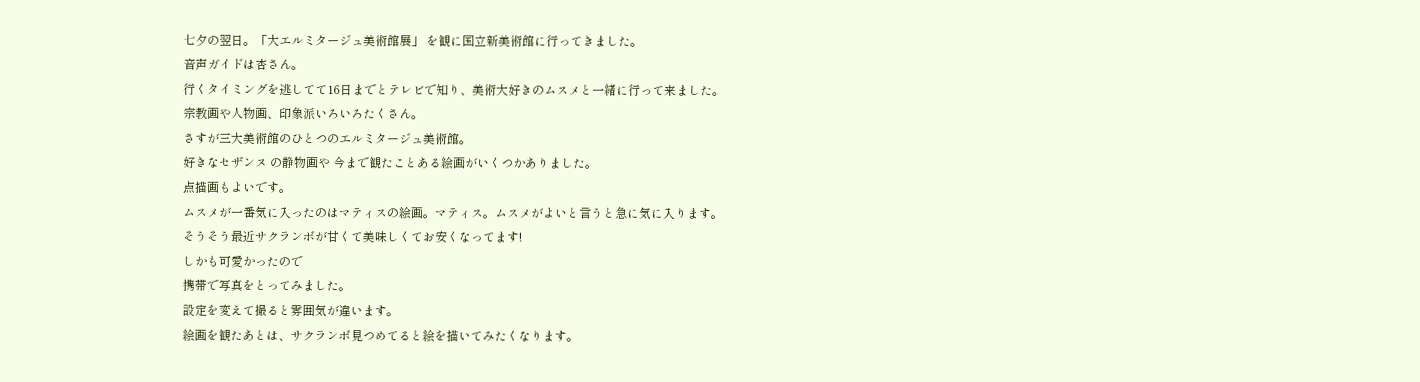七夕の翌日。「大エルミタージュ美術館展」 を観に国立新美術館に行ってきました。
音声ガイドは杏さん。
行くタイミングを逃してて16日までとテレビで知り、美術大好きのムスメと一緒に行って来ました。
宗教画や人物画、印象派いろいろたくさん。
さすが三大美術館のひとつのエルミタージュ美術館。
好きなセザンヌ の静物画や 今まで観たことある絵画がいくつかありました。
点描画もよいです。
ムスメが一番気に入ったのはマティスの絵画。マティス。ムスメがよいと言うと急に気に入ります。
そうそう最近サクランボが甘くて美味しくてお安くなってます!
しかも可愛かったので
携帯で写真をとってみました。
設定を変えて撮ると雰囲気が違います。
絵画を観たあとは、サクランボ見つめてると絵を描いてみたくなります。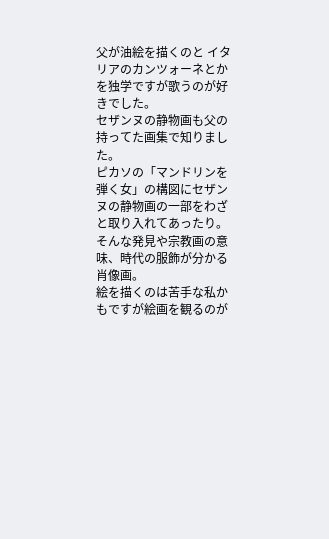父が油絵を描くのと イタリアのカンツォーネとかを独学ですが歌うのが好きでした。
セザンヌの静物画も父の持ってた画集で知りました。
ピカソの「マンドリンを弾く女」の構図にセザンヌの静物画の一部をわざと取り入れてあったり。 そんな発見や宗教画の意味、時代の服飾が分かる肖像画。
絵を描くのは苦手な私かもですが絵画を観るのが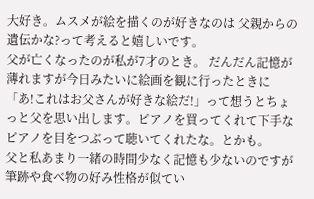大好き。ムスメが絵を描くのが好きなのは 父親からの遺伝かな?って考えると嬉しいです。
父が亡くなったのが私が7才のとき。 だんだん記憶が薄れますが今日みたいに絵画を観に行ったときに 「あ!これはお父さんが好きな絵だ!」って想うとちょっと父を思い出します。ピアノを買ってくれて下手なピアノを目をつぶって聴いてくれたな。とかも。
父と私あまり一緒の時間少なく記憶も少ないのですが 筆跡や食べ物の好み性格が似てい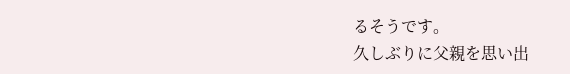るそうです。
久しぶりに父親を思い出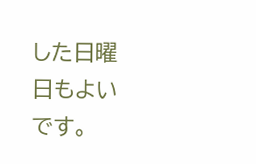した日曜日もよいです。